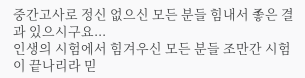중간고사로 정신 없으신 모든 분들 힘내서 좋은 결과 있으시구요...
인생의 시험에서 힘겨우신 모든 분들 조만간 시험이 끝나리라 믿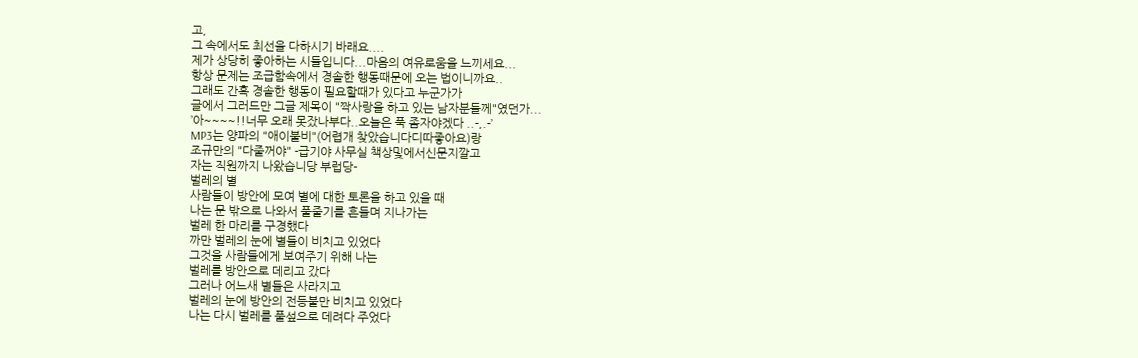고,
그 속에서도 최선을 다하시기 바래요....
제가 상당히 좋아하는 시들입니다...마음의 여유로움을 느끼세요...
항상 문제는 조급함속에서 경솔한 행동때문에 오는 법이니까요..
그래도 간혹 경솔한 행동이 필요할때가 있다고 누군가가
글에서 그러드만 그글 제목이 "짝사랑을 하고 있는 남자분들께"였던가...
’아~~~~!!너무 오래 못잤나부다..오늘은 푹 좀자야겠다 ..-,.-’
MP3는 양파의 "애이불비"(어렵개 찾았습니다디따좋아요)랑
조규만의 "다줄꺼야" -급기야 사무실 책상및에서신문지깔고
자는 직원까지 나왔습니당 부럽당-
벌레의 별
사람들이 방안에 모여 별에 대한 토론을 하고 있을 때
나는 문 밖으로 나와서 풀줄기를 흔들며 지나가는
벌레 한 마리를 구경했다
까만 벌레의 눈에 별들이 비치고 있었다
그것을 사람들에게 보여주기 위해 나는
벌레를 방안으로 데리고 갔다
그러나 어느새 별들은 사라지고
벌레의 눈에 방안의 전등불만 비치고 있었다
나는 다시 벌레를 풀섶으로 데려다 주었다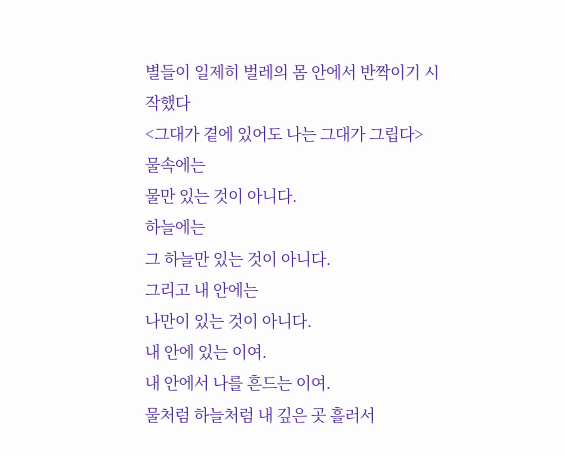별들이 일제히 벌레의 몸 안에서 반짝이기 시작했다
<그대가 곁에 있어도 나는 그대가 그립다>
물속에는
물만 있는 것이 아니다.
하늘에는
그 하늘만 있는 것이 아니다.
그리고 내 안에는
나만이 있는 것이 아니다.
내 안에 있는 이여.
내 안에서 나를 흔드는 이여.
물처럼 하늘처럼 내 깊은 곳 흘러서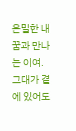은밀한 내 꿈과 만나는 이여.
그대가 곁에 있어도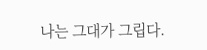나는 그대가 그립다.